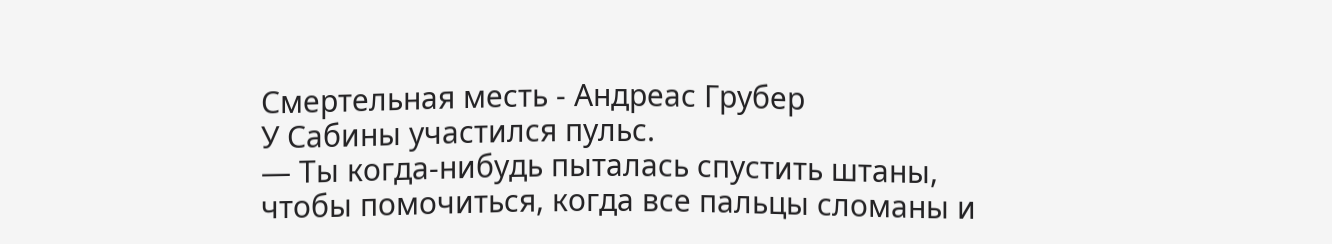Смертельная месть - Андреас Грубер
У Сабины участился пульс.
— Ты когда-нибудь пыталась спустить штаны, чтобы помочиться, когда все пальцы сломаны и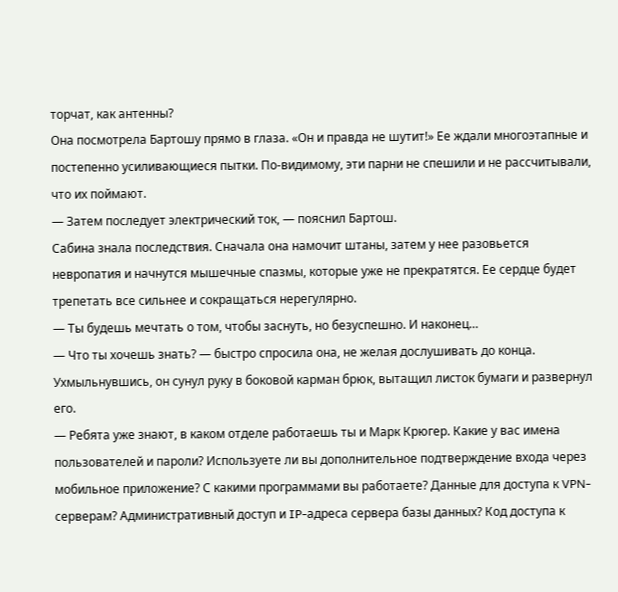торчат, как антенны?
Она посмотрела Бартошу прямо в глаза. «Он и правда не шутит!» Ее ждали многоэтапные и постепенно усиливающиеся пытки. По-видимому, эти парни не спешили и не рассчитывали, что их поймают.
— Затем последует электрический ток, — пояснил Бартош.
Сабина знала последствия. Сначала она намочит штаны, затем у нее разовьется невропатия и начнутся мышечные спазмы, которые уже не прекратятся. Ее сердце будет трепетать все сильнее и сокращаться нерегулярно.
— Ты будешь мечтать о том, чтобы заснуть, но безуспешно. И наконец…
— Что ты хочешь знать? — быстро спросила она, не желая дослушивать до конца.
Ухмыльнувшись, он сунул руку в боковой карман брюк, вытащил листок бумаги и развернул его.
— Ребята уже знают, в каком отделе работаешь ты и Марк Крюгер. Какие у вас имена пользователей и пароли? Используете ли вы дополнительное подтверждение входа через мобильное приложение? С какими программами вы работаете? Данные для доступа к VPN-серверам? Административный доступ и IP-адреса сервера базы данных? Код доступа к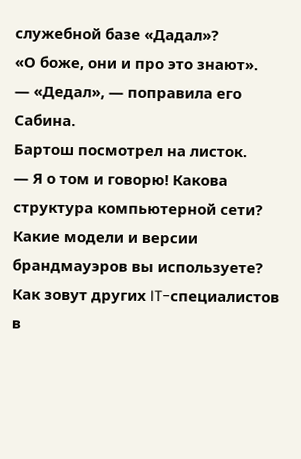служебной базе «Дадал»?
«О боже, они и про это знают».
— «Дедал», — поправила его Сабина.
Бартош посмотрел на листок.
— Я о том и говорю! Какова структура компьютерной сети? Какие модели и версии брандмауэров вы используете? Как зовут других IT-специалистов в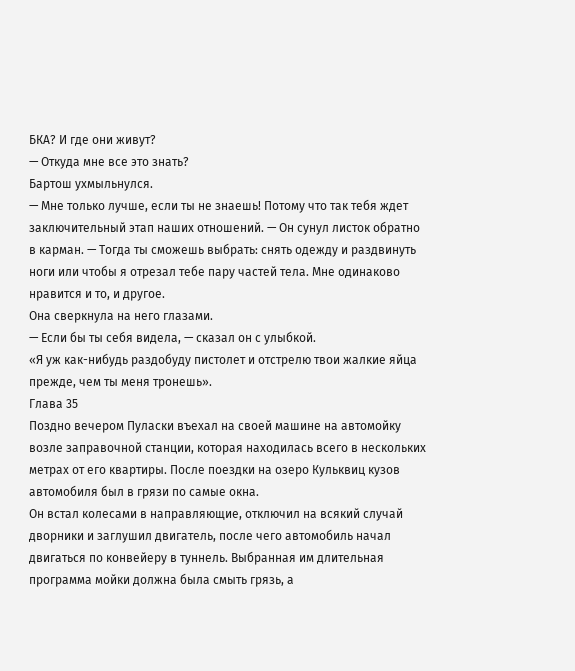БКА? И где они живут?
— Откуда мне все это знать?
Бартош ухмыльнулся.
— Мне только лучше, если ты не знаешь! Потому что так тебя ждет заключительный этап наших отношений. — Он сунул листок обратно в карман. — Тогда ты сможешь выбрать: снять одежду и раздвинуть ноги или чтобы я отрезал тебе пару частей тела. Мне одинаково нравится и то, и другое.
Она сверкнула на него глазами.
— Если бы ты себя видела, — сказал он с улыбкой.
«Я уж как-нибудь раздобуду пистолет и отстрелю твои жалкие яйца прежде, чем ты меня тронешь».
Глава 35
Поздно вечером Пуласки въехал на своей машине на автомойку возле заправочной станции, которая находилась всего в нескольких метрах от его квартиры. После поездки на озеро Кульквиц кузов автомобиля был в грязи по самые окна.
Он встал колесами в направляющие, отключил на всякий случай дворники и заглушил двигатель, после чего автомобиль начал двигаться по конвейеру в туннель. Выбранная им длительная программа мойки должна была смыть грязь, а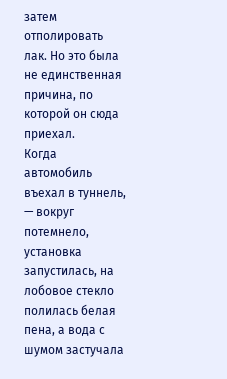затем отполировать лак. Но это была не единственная причина, по которой он сюда приехал.
Когда автомобиль въехал в туннель, — вокруг потемнело, установка запустилась, на лобовое стекло полилась белая пена, а вода с шумом застучала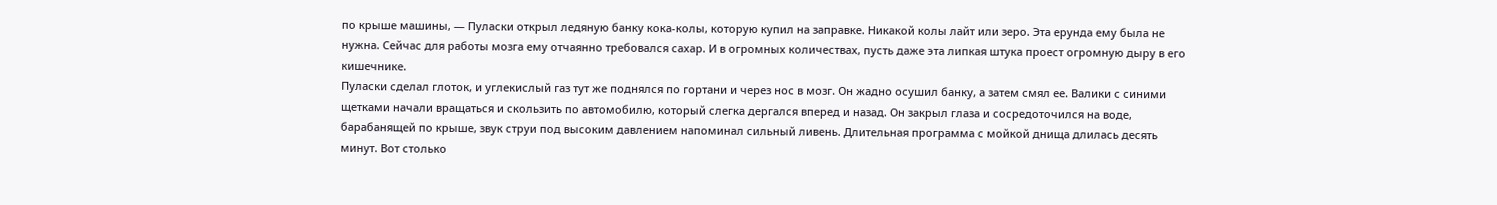по крыше машины, — Пуласки открыл ледяную банку кока-колы, которую купил на заправке. Никакой колы лайт или зеро. Эта ерунда ему была не нужна. Сейчас для работы мозга ему отчаянно требовался сахар. И в огромных количествах, пусть даже эта липкая штука проест огромную дыру в его кишечнике.
Пуласки сделал глоток, и углекислый газ тут же поднялся по гортани и через нос в мозг. Он жадно осушил банку, а затем смял ее. Валики с синими щетками начали вращаться и скользить по автомобилю, который слегка дергался вперед и назад. Он закрыл глаза и сосредоточился на воде, барабанящей по крыше, звук струи под высоким давлением напоминал сильный ливень. Длительная программа с мойкой днища длилась десять минут. Вот столько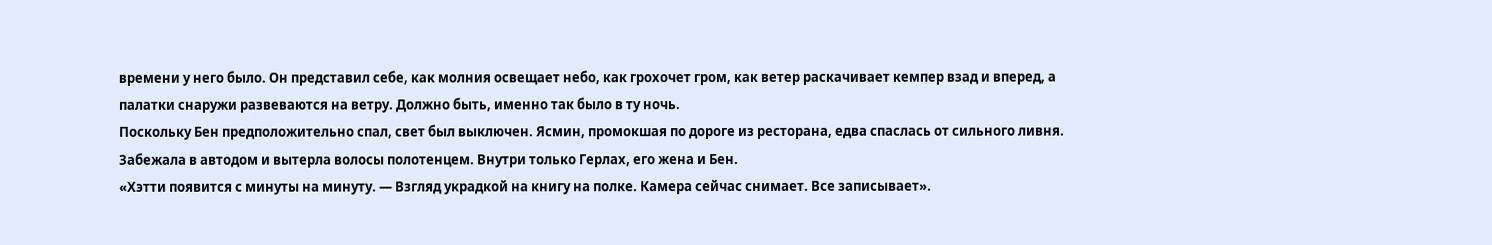времени у него было. Он представил себе, как молния освещает небо, как грохочет гром, как ветер раскачивает кемпер взад и вперед, а палатки снаружи развеваются на ветру. Должно быть, именно так было в ту ночь.
Поскольку Бен предположительно спал, свет был выключен. Ясмин, промокшая по дороге из ресторана, едва спаслась от сильного ливня. Забежала в автодом и вытерла волосы полотенцем. Внутри только Герлах, его жена и Бен.
«Хэтти появится с минуты на минуту. — Взгляд украдкой на книгу на полке. Камера сейчас снимает. Все записывает».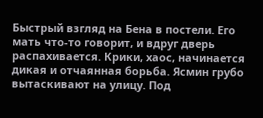Быстрый взгляд на Бена в постели. Его мать что-то говорит, и вдруг дверь распахивается. Крики, хаос, начинается дикая и отчаянная борьба. Ясмин грубо вытаскивают на улицу. Под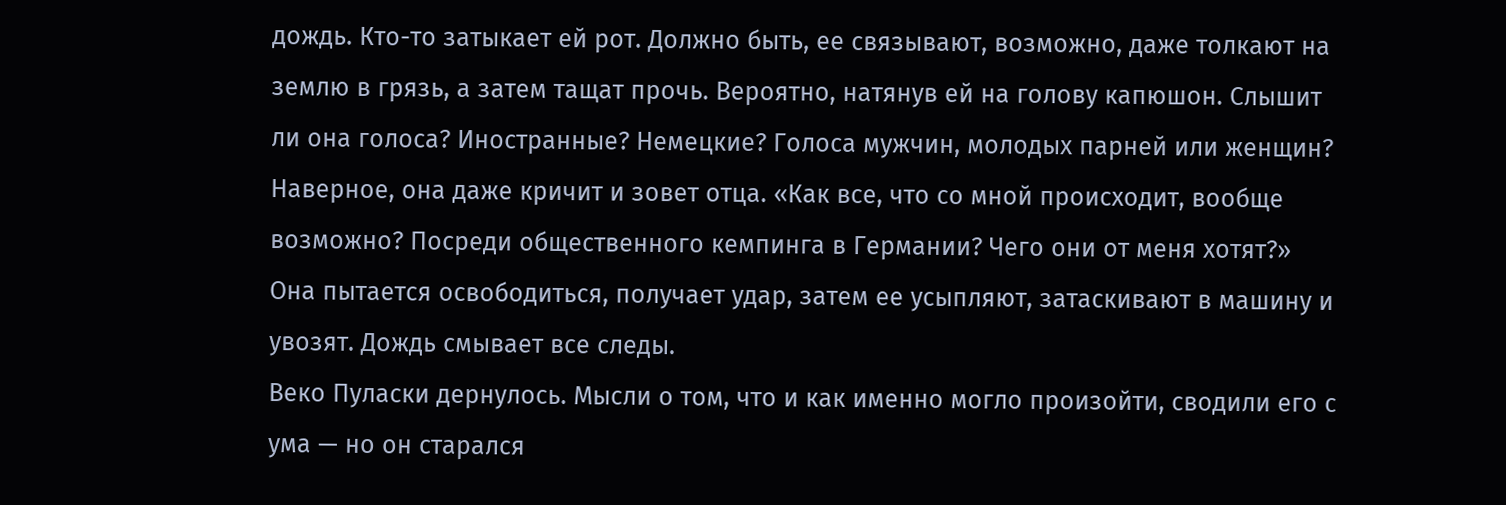дождь. Кто-то затыкает ей рот. Должно быть, ее связывают, возможно, даже толкают на землю в грязь, а затем тащат прочь. Вероятно, натянув ей на голову капюшон. Слышит ли она голоса? Иностранные? Немецкие? Голоса мужчин, молодых парней или женщин? Наверное, она даже кричит и зовет отца. «Как все, что со мной происходит, вообще возможно? Посреди общественного кемпинга в Германии? Чего они от меня хотят?»
Она пытается освободиться, получает удар, затем ее усыпляют, затаскивают в машину и увозят. Дождь смывает все следы.
Веко Пуласки дернулось. Мысли о том, что и как именно могло произойти, сводили его с ума — но он старался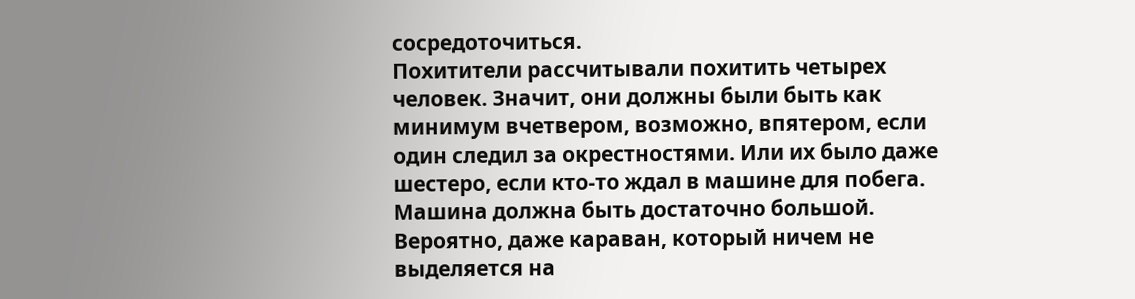сосредоточиться.
Похитители рассчитывали похитить четырех человек. Значит, они должны были быть как минимум вчетвером, возможно, впятером, если один следил за окрестностями. Или их было даже шестеро, если кто-то ждал в машине для побега. Машина должна быть достаточно большой. Вероятно, даже караван, который ничем не выделяется на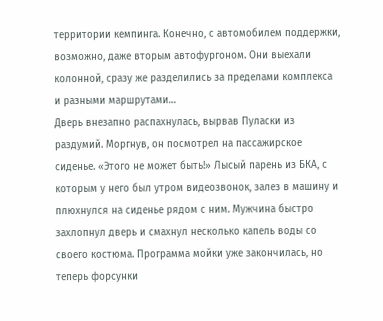территории кемпинга. Конечно, с автомобилем поддержки, возможно, даже вторым автофургоном. Они выехали колонной, сразу же разделились за пределами комплекса и разными маршрутами…
Дверь внезапно распахнулась, вырвав Пуласки из раздумий. Моргнув, он посмотрел на пассажирское сиденье. «Этого не может быть!» Лысый парень из БКА, с которым у него был утром видеозвонок, залез в машину и плюхнулся на сиденье рядом с ним. Мужчина быстро захлопнул дверь и смахнул несколько капель воды со своего костюма. Программа мойки уже закончилась, но теперь форсунки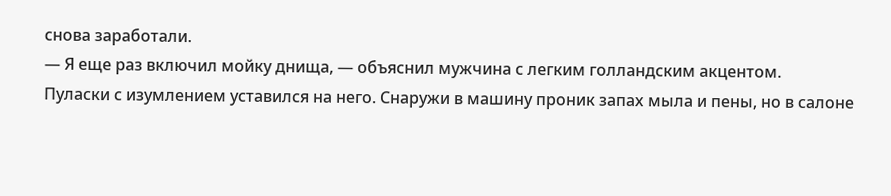снова заработали.
— Я еще раз включил мойку днища, — объяснил мужчина с легким голландским акцентом.
Пуласки с изумлением уставился на него. Снаружи в машину проник запах мыла и пены, но в салоне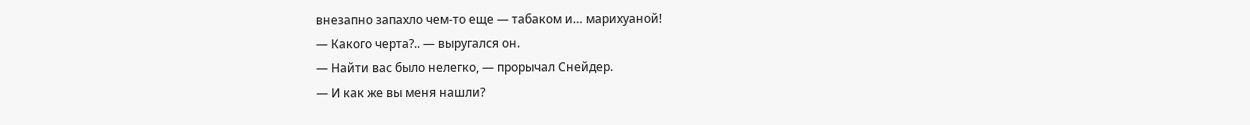внезапно запахло чем-то еще — табаком и… марихуаной!
— Какого черта?.. — выругался он.
— Найти вас было нелегко, — прорычал Снейдер.
— И как же вы меня нашли?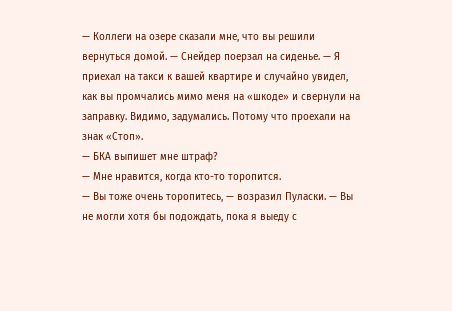— Коллеги на озере сказали мне, что вы решили вернуться домой. — Снейдер поерзал на сиденье. — Я приехал на такси к вашей квартире и случайно увидел, как вы промчались мимо меня на «шкоде» и свернули на заправку. Видимо, задумались. Потому что проехали на знак «Стоп».
— БКА выпишет мне штраф?
— Мне нравится, когда кто-то торопится.
— Вы тоже очень торопитесь, — возразил Пуласки. — Вы не могли хотя бы подождать, пока я выеду с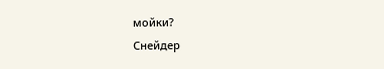мойки?
Снейдер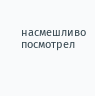насмешливо посмотрел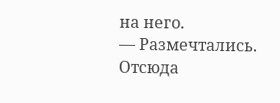на него.
— Размечтались. Отсюда